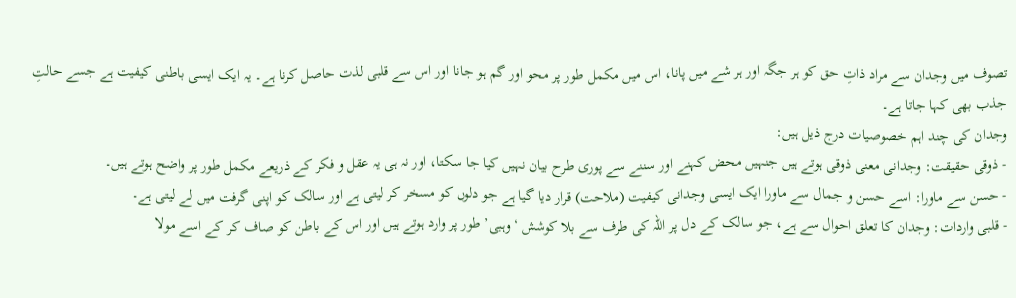تصوف میں وجدان سے مراد ذاتِ حق کو ہر جگہ اور ہر شے میں پانا، اس میں مکمل طور پر محو اور گم ہو جانا اور اس سے قلبی لذت حاصل کرنا ہے۔ یہ ایک ایسی باطنی کیفیت ہے جسے حالتِ جذب بھی کہا جاتا ہے۔
وجدان کی چند اہم خصوصیات درج ذیل ہیں:
- ذوقی حقیقت: وجدانی معنی ذوقی ہوتے ہیں جنہیں محض کہنے اور سننے سے پوری طرح بیان نہیں کیا جا سکتا، اور نہ ہی یہ عقل و فکر کے ذریعے مکمل طور پر واضح ہوتے ہیں۔
- حسن سے ماورا: اسے حسن و جمال سے ماورا ایک ایسی وجدانی کیفیت (ملاحت) قرار دیا گیا ہے جو دلوں کو مسخر کر لیتی ہے اور سالک کو اپنی گرفت میں لے لیتی ہے۔
- قلبی واردات: وجدان کا تعلق احوال سے ہے، جو سالک کے دل پر اللہ کی طرف سے بلا کوشش ‘وہبی’ طور پر وارد ہوتے ہیں اور اس کے باطن کو صاف کر کے اسے مولا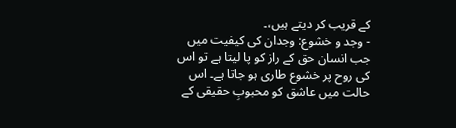کے قریب کر دیتے ہیں،۔
- وجد و خشوع: وجدان کی کیفیت میں جب انسان حق کے راز کو پا لیتا ہے تو اس کی روح پر خشوع طاری ہو جاتا ہے۔ اس حالت میں عاشق کو محبوبِ حقیقی کے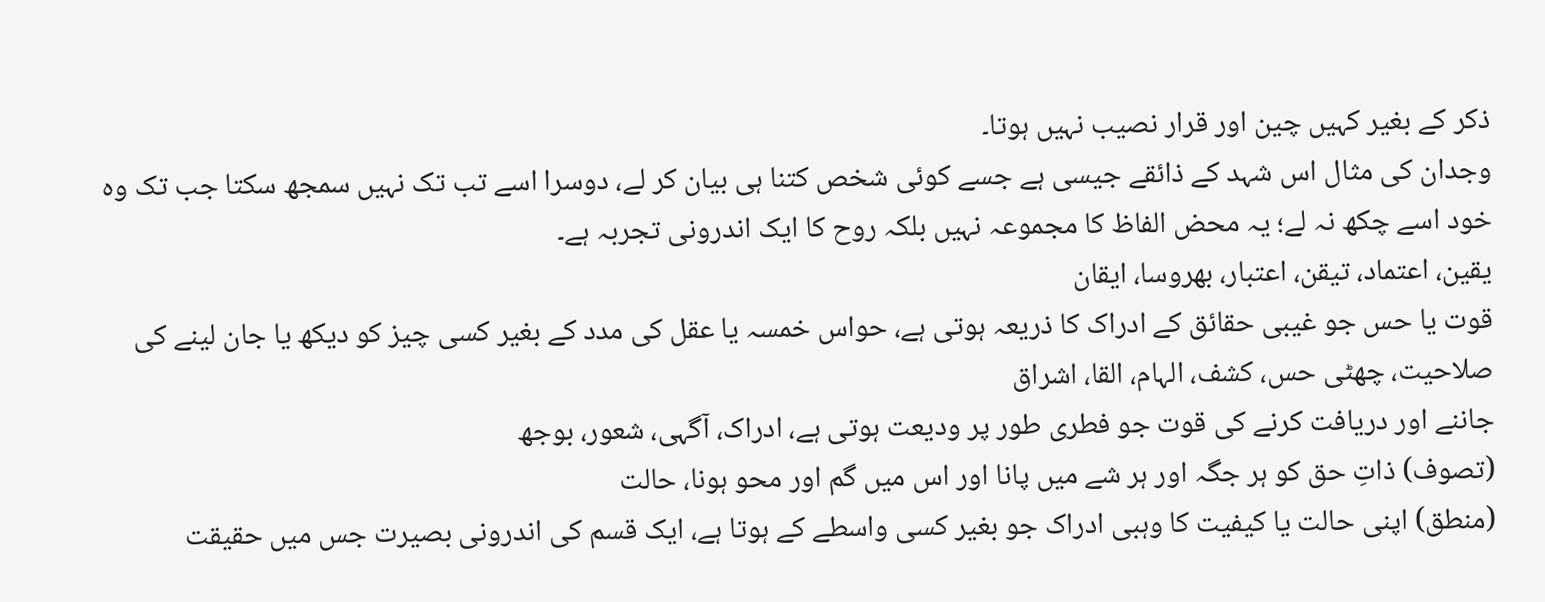ذکر کے بغیر کہیں چین اور قرار نصیب نہیں ہوتا۔
وجدان کی مثال اس شہد کے ذائقے جیسی ہے جسے کوئی شخص کتنا ہی بیان کر لے، دوسرا اسے تب تک نہیں سمجھ سکتا جب تک وہ خود اسے چکھ نہ لے؛ یہ محض الفاظ کا مجموعہ نہیں بلکہ روح کا ایک اندرونی تجربہ ہے۔
یقین، اعتماد، تیقن، اعتبار، بھروسا، ایقان
قوت یا حس جو غیبی حقائق کے ادراک کا ذریعہ ہوتی ہے، حواس خمسہ یا عقل کی مدد کے بغیر کسی چیز کو دیکھ یا جان لینے کی صلاحیت، چھٹی حس، کشف، الہام، القا، اشراق
جاننے اور دریافت کرنے کی قوت جو فطری طور پر ودیعت ہوتی ہے، ادراک، آگہی، شعور، بوجھ
(تصوف) ذاتِ حق کو ہر جگہ اور ہر شے میں پانا اور اس میں گم اور محو ہونا، حالت
(منطق) اپنی حالت یا کیفیت کا وہبی ادراک جو بغیر کسی واسطے کے ہوتا ہے، ایک قسم کی اندرونی بصیرت جس میں حقیقت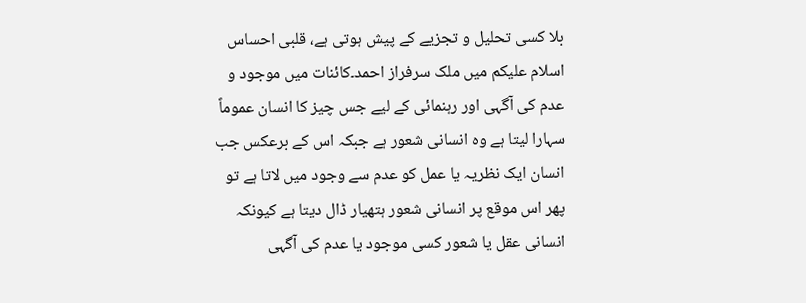بلا کسی تحلیل و تجزیے کے پیش ہوتی ہے، قلبی احساس
اسلام علیکم میں ملک سرفراز احمد۔کائنات میں موجود و عدم کی آگہی اور رہنمائی کے لیے جس چیز کا انسان عموماً سہارا لیتا ہے وہ انسانی شعور ہے جبکہ اس کے برعکس جب انسان ایک نظریہ یا عمل کو عدم سے وجود میں لاتا ہے تو پھر اس موقع پر انسانی شعور ہتھیار ڈال دیتا ہے کیونکہ انسانی عقل یا شعور کسی موجود یا عدم کی آگہی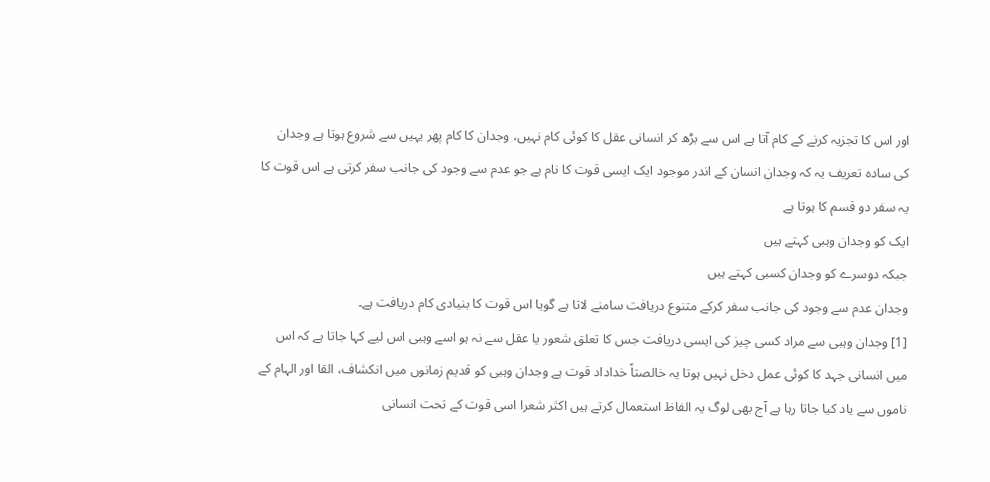اور اس کا تجزیہ کرنے کے کام آتا ہے اس سے بڑھ کر انسانی عقل کا کوئی کام نہیں، وجدان کا کام پھر یہیں سے شروع ہوتا ہے وجدان کی سادہ تعریف یہ کہ وجدان انسان کے اندر موجود ایک ایسی قوت کا نام ہے جو عدم سے وجود کی جانب سفر کرتی ہے اس قوت کا یہ سفر دو قسم کا ہوتا ہے
ایک کو وجدان وہبی کہتے ہیں
جبکہ دوسرے کو وجدان کسبی کہتے ہیں
وجدان عدم سے وجود کی جانب سفر کرکے متنوع دریافت سامنے لاتا ہے گویا اس قوت کا بنیادی کام دریافت ہے۔
[1] وجدان وہبی سے مراد کسی چیز کی ایسی دریافت جس کا تعلق شعور یا عقل سے نہ ہو اسے وہبی اس لیے کہا جاتا ہے کہ اس میں انسانی جہد کا کوئی عمل دخل نہیں ہوتا یہ خالصتاً خداداد قوت ہے وجدان وہبی کو قدیم زمانوں میں انکشاف، القا اور الہام کے ناموں سے یاد کیا جاتا رہا ہے آج بھی لوگ یہ الفاظ استعمال کرتے ہیں اکثر شعرا اسی قوت کے تحت انسانی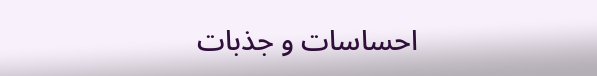احساسات و جذبات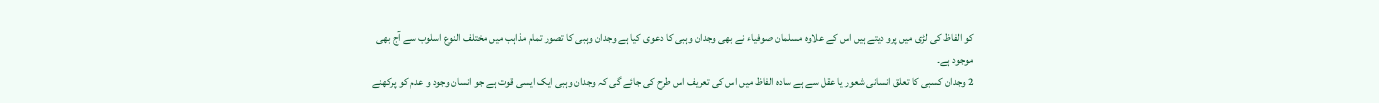کو الفاظ کی لڑی میں پرو دیتے ہیں اس کے علاوہ مسلمان صوفیاء نے بھی وجدان وہبی کا دعوی کیا ہے وجدان وہبی کا تصور تمام مذاہب میں مختلف النوع اسلوب سے آج بھی موجود ہے۔
2 وجدان کسبی کا تعلق انسانی شعور یا عقل سے ہے سادہ الفاظ میں اس کی تعریف اس طرح کی جائے گی کہ وجدان وہبی ایک ایسی قوت ہے جو انسان وجود و عدم کو پرکھنے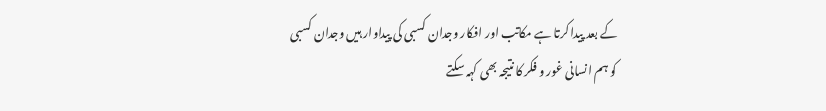کے بعد پیدا کرتا ہے مکاتب اور افکار وجدان کسبی کی پیداوار ہیں وجدان کسبی کو ہم انسانی غور و فکر کا نتیجہ بھی کہہ سکتے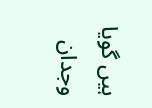ہیں گویا وجدان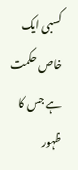کسبی ایک خاص حکمت ہے جس کا ظہور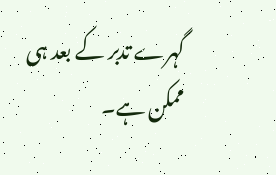گہرے تدبر کے بعد ہی ممکن ہے۔